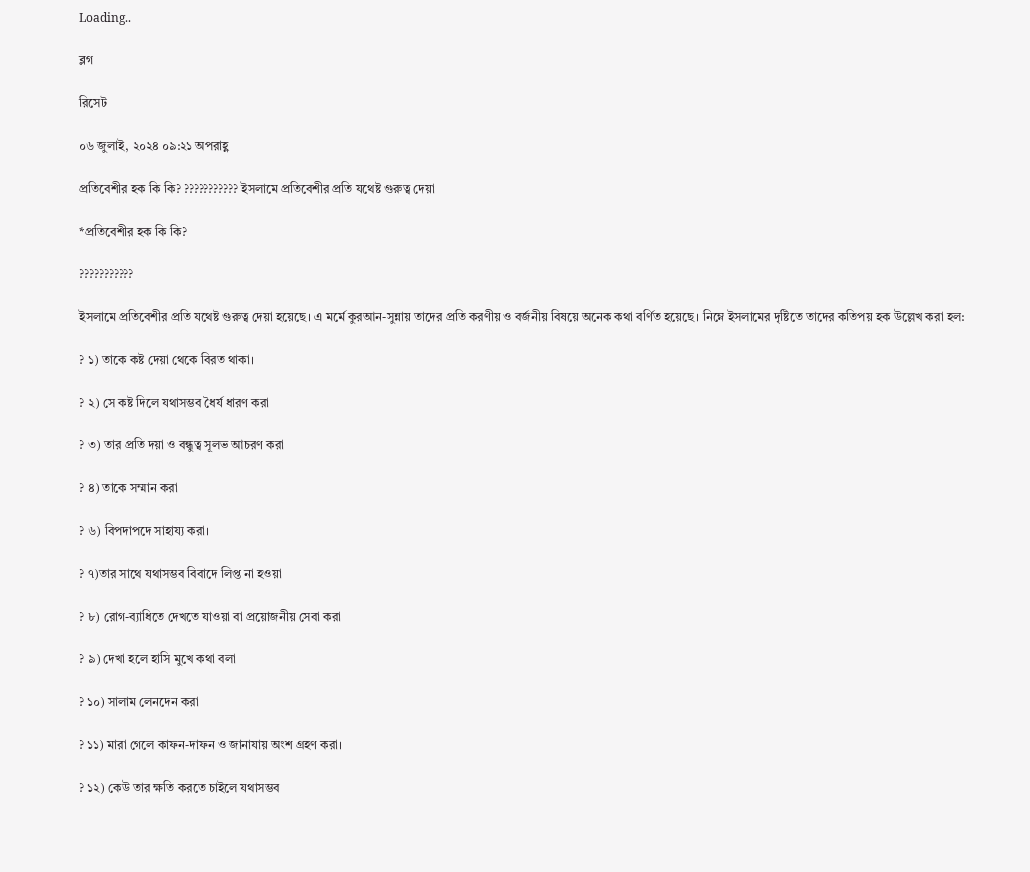Loading..

ব্লগ

রিসেট

০৬ জুলাই, ২০২৪ ০৯:২১ অপরাহ্ণ

প্রতিবেশীর হক কি কি? ??????????? ইসলামে প্রতিবেশীর প্রতি যথেষ্ট গুরুত্ব দেয়া

*প্রতিবেশীর হক কি কি?

???????????

ইসলামে প্রতিবেশীর প্রতি যথেষ্ট গুরুত্ব দেয়া হয়েছে। এ মর্মে কুরআন-সুন্নায় তাদের প্রতি করণীয় ও বর্জনীয় বিষয়ে অনেক কথা বর্ণিত হয়েছে। নিম্নে ইসলামের দৃষ্টিতে তাদের কতিপয় হক উল্লেখ করা হল:

? ১) তাকে কষ্ট দেয়া থেকে বিরত থাকা।

? ২) সে কষ্ট দিলে যথাসম্ভব ধৈর্য ধারণ করা

? ৩) তার প্রতি দয়া ও বন্ধুত্ব সূলভ আচরণ করা

? ৪) তাকে সম্মান করা

? ৬) বিপদাপদে সাহায্য করা।

? ৭)তার সাথে যথাসম্ভব বিবাদে লিপ্ত না হওয়া

? ৮) রোগ-ব্যাধিতে দেখতে যাওয়া বা প্রয়োজনীয় সেবা করা

? ৯) দেখা হলে হাসি মুখে কথা বলা

? ১০) সালাম লেনদেন করা

? ১১) মারা গেলে কাফন-দাফন ও জানাযায় অংশ গ্রহণ করা।

? ১২) কেউ তার ক্ষতি করতে চাইলে যথাসম্ভব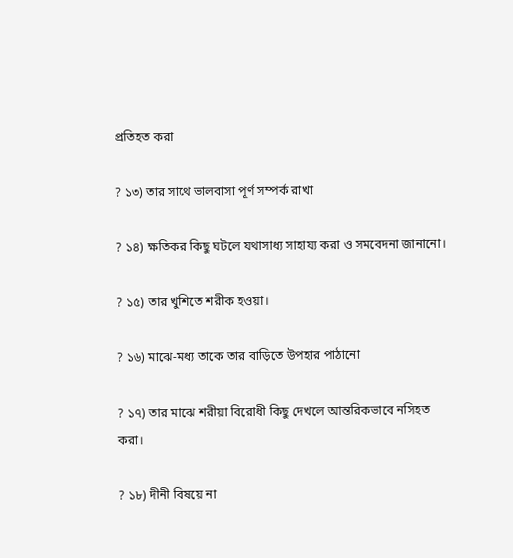প্রতিহত করা

? ১৩) তার সাথে ভালবাসা পূর্ণ সম্পর্ক রাখা

? ১৪) ক্ষতিকর কিছু ঘটলে যথাসাধ্য সাহায্য করা ও সমবেদনা জানানো।

? ১৫) তার খুশিতে শরীক হওয়া।

? ১৬) মাঝে-মধ্য তাকে তার বাড়িতে উপহার পাঠানো

? ১৭) তার মাঝে শরীয়া বিরোধী কিছু দেখলে আন্তরিকভাবে নসিহত করা।

? ১৮) দীনী বিষয়ে না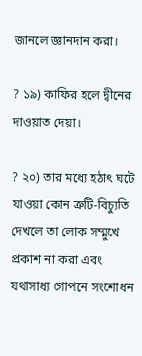জানলে জ্ঞানদান করা।

? ১৯) কাফির হলে দ্বীনের দাওয়াত দেয়া।

? ২০) তার মধ্যে হঠাৎ ঘটে যাওয়া কোন ত্রুটি-বিচ্যুতি দেখলে তা লোক সম্মুখে প্রকাশ না করা এবং যথাসাধ্য গোপনে সংশোধন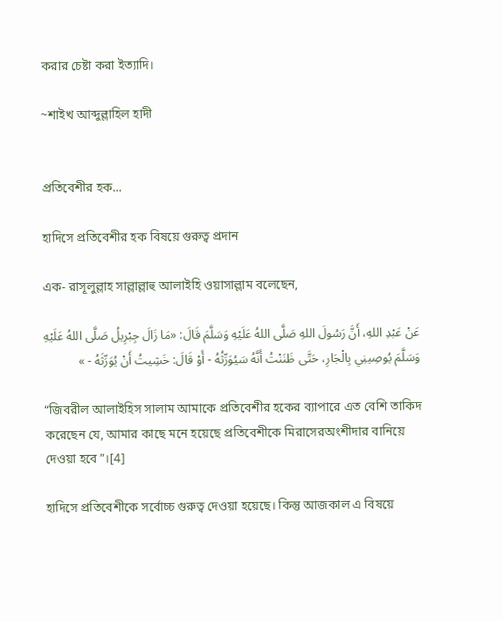করার চেষ্টা করা ইত্যাদি।

~শাইখ আব্দুল্লাহিল হাদী


প্রতিবেশীর হক...

হাদিসে প্রতিবেশীর হক বিষয়ে গুরুত্ব প্রদান

এক- রাসূলুল্লাহ সাল্লাল্লাহু আলাইহি ওয়াসাল্লাম বলেছেন,

عَنْ عَبْدِ اللهِ، أَنَّ رَسُولَ اللهِ صَلَّى اللهُ عَلَيْهِ وَسَلَّمَ قَالَ: «مَا زَالَ جِبْرِيلُ صَلَّى اللهُ عَلَيْهِ وَسَلَّمَ يُوصِينِي بِالْجَارِ، حَتَّى ظَنَنْتُ أَنَّهُ سَيُوَرِّثُهُ - أَوْ قَالَ: خَشِيتُ أَنْ يُوَرِّثَهُ - »

“জিবরীল আলাইহিস সালাম আমাকে প্রতিবেশীর হকের ব্যাপারে এত বেশি তাকিদ করেছেন যে, আমার কাছে মনে হয়েছে প্রতিবেশীকে মিরাসেরঅংশীদার বানিয়ে দেওয়া হবে”।[4]

হাদিসে প্রতিবেশীকে সর্বোচ্চ গুরুত্ব দেওয়া হয়েছে। কিন্তু আজকাল এ বিষয়ে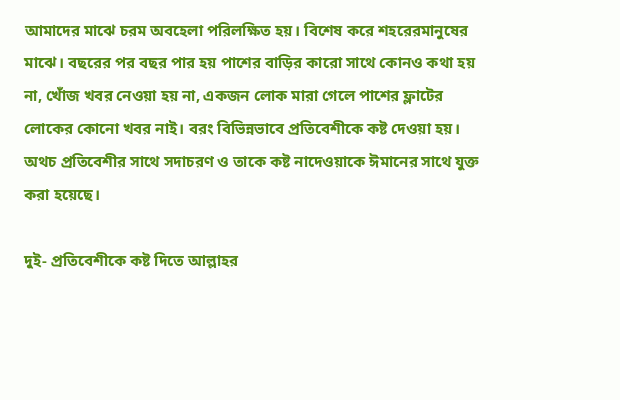আমাদের মাঝে চরম অবহেলা পরিলক্ষিত হয়। বিশেষ করে শহরেরমানুষের মাঝে। বছরের পর বছর পার হয় পাশের বাড়ির কারো সাথে কোনও কথা হয় না, খোঁজ খবর নেওয়া হয় না, একজন লোক মারা গেলে পাশের ফ্লাটের লোকের কোনো খবর নাই। বরং বিভিন্নভাবে প্রতিবেশীকে কষ্ট দেওয়া হয়। অথচ প্রতিবেশীর সাথে সদাচরণ ও তাকে কষ্ট নাদেওয়াকে ঈমানের সাথে যুক্ত করা হয়েছে।

দুই- প্রতিবেশীকে কষ্ট দিতে আল্লাহর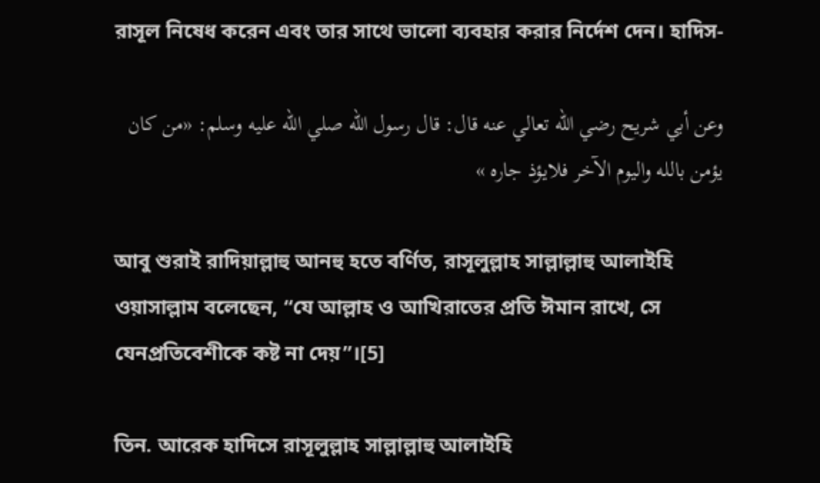রাসূল নিষেধ করেন এবং তার সাথে ভালো ব্যবহার করার নির্দেশ দেন। হাদিস-

وعن أبي شريح رضي الله تعالي عنه قال: قال رسول الله صلي الله عليه وسلم: «من كان يؤمن بالله واليوم الآخر فلايؤذ جاره »

আবু শুরাই রাদিয়াল্লাহু আনহু হতে বর্ণিত, রাসূলুল্লাহ সাল্লাল্লাহু আলাইহি ওয়াসাল্লাম বলেছেন, “যে আল্লাহ ও আখিরাতের প্রতি ঈমান রাখে, সে যেনপ্রতিবেশীকে কষ্ট না দেয়”।[5]

তিন. আরেক হাদিসে রাসূলুল্লাহ সাল্লাল্লাহু আলাইহি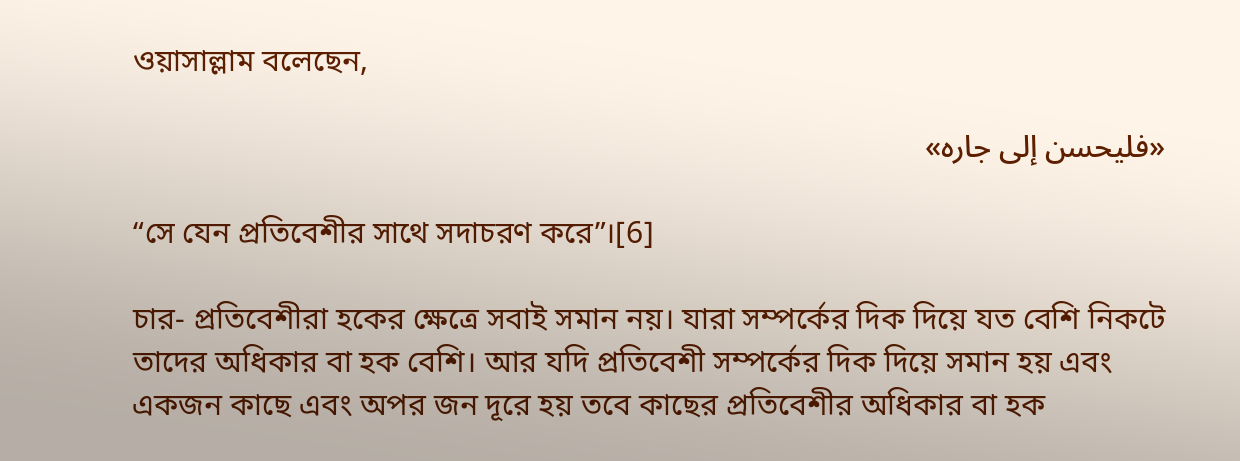ওয়াসাল্লাম বলেছেন,

«فليحسن إلى جاره»

“সে যেন প্রতিবেশীর সাথে সদাচরণ করে”।[6]

চার- প্রতিবেশীরা হকের ক্ষেত্রে সবাই সমান নয়। যারা সম্পর্কের দিক দিয়ে যত বেশি নিকটে তাদের অধিকার বা হক বেশি। আর যদি প্রতিবেশী সম্পর্কের দিক দিয়ে সমান হয় এবং একজন কাছে এবং অপর জন দূরে হয় তবে কাছের প্রতিবেশীর অধিকার বা হক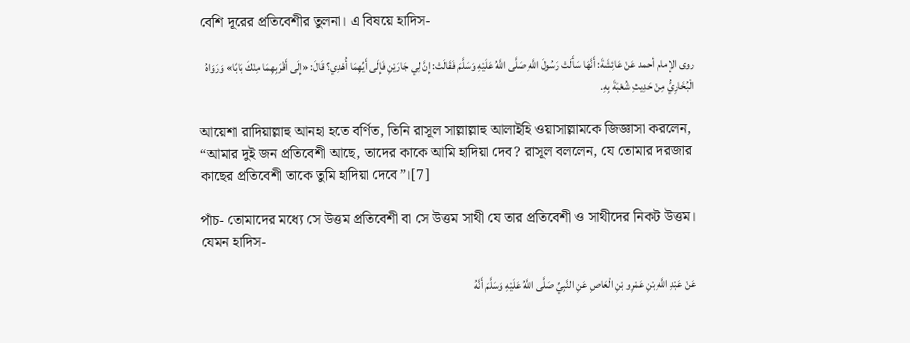বেশি দূরের প্রতিবেশীর তুলনা। এ বিষয়ে হাদিস-

روى الإمام أحمد عَنْ عَائِشَةَ: أَنَّهَا سَأَلَتْ رَسُولَ اللَّهِ صَلَّى اللَّهُ عَلَيْهِ وَسَلَّمَ فَقَالَتْ: إِنَّ لِي جَارَيْنِ فَإِلَى أَيِّهِمَا أُهْدِي؟ قَالَ: «إِلَى أَقْرَبِهِمَا مِنْكَ بَابًا» وَرَوَاهُ الْبُخَارِيُّ مِنْ حَدِيثِ شُعْبَةَ بِهِ.

আয়েশা রাদিয়াল্লাহু আনহা হতে বর্ণিত, তিনি রাসূল সাল্লাল্লাহু আলাইহি ওয়াসাল্লামকে জিজ্ঞাসা করলেন, “আমার দুই জন প্রতিবেশী আছে, তাদের কাকে আমি হাদিয়া দেব? রাসূল বললেন, যে তোমার দরজার কাছের প্রতিবেশী তাকে তুমি হাদিয়া দেবে”।[7]

পাঁচ- তোমাদের মধ্যে সে উত্তম প্রতিবেশী বা সে উত্তম সাথী যে তার প্রতিবেশী ও সাথীদের নিকট উত্তম। যেমন হাদিস-

عَنْ عَبْدِ اللَّهِ بْنِ عَمْرِو بْنِ الْعَاصِ عَنِ النَّبِيِّ صَلَّى اللَّهُ عَلَيْهِ وَسَلَّمَ أَنَّهُ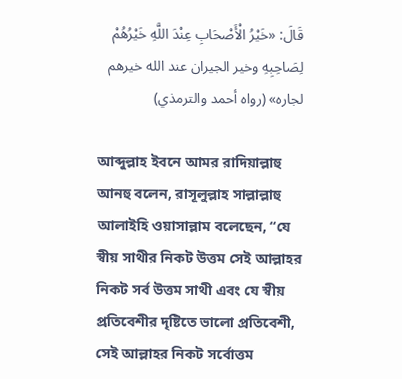قَالَ: «خَيْرُ الْأَصْحَابِ عِنْدَ اللَّهِ خَيْرُهُمْ لِصَاحِبِهِ وخير الجيران عند الله خيرهم لجاره» (رواه أحمد والترمذي)

আব্দুল্লাহ ইবনে আমর রাদিয়াল্লাহু আনহু বলেন, রাসূলুল্লাহ সাল্লাল্লাহু আলাইহি ওয়াসাল্লাম বলেছেন, “যে স্বীয় সাথীর নিকট উত্তম সেই আল্লাহর নিকট সর্ব উত্তম সাথী এবং যে স্বীয় প্রতিবেশীর দৃষ্টিতে ভালো প্রতিবেশী, সেই আল্লাহর নিকট সর্বোত্তম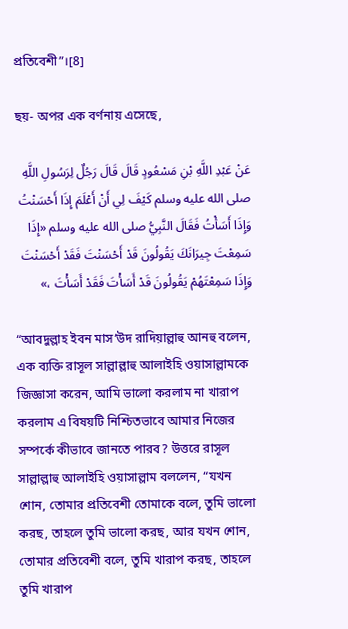প্রতিবেশী”।[8]

ছয়- অপর এক বর্ণনায় এসেছে,

عَنْ عَبْدِ اللَّهِ بْنِ مَسْعُودٍ قَالَ قَالَ رَجُلٌ لِرَسُولِ اللَّهِ صلى الله عليه وسلم كَيْفَ لِي أَنْ أَعْلَمَ إِذَا أَحْسَنْتُ وَإِذَا أَسَأْتُ فَقَالَ النَّبِيُّ صلى الله عليه وسلم «إِذَا سَمِعْتَ جِيرَانَكَ يَقُولُونَ قَدْ أَحْسَنْتَ فَقَدْ أَحْسَنْتَ وَإِذَا سَمِعْتَهُمْ يَقُولُونَ قَدْ أَسَأْتَ فَقَدْ أَسَأْتَ ،»

“আবদুল্লাহ ইবন মাস‘উদ রাদিয়াল্লাহু আনহু বলেন, এক ব্যক্তি রাসূল সাল্লাল্লাহু আলাইহি ওয়াসাল্লামকে জিজ্ঞাসা করেন, আমি ভালো করলাম না খারাপ করলাম এ বিষয়টি নিশ্চিতভাবে আমার নিজের সম্পর্কে কীভাবে জানতে পারব? উত্তরে রাসূল সাল্লাল্লাহু আলাইহি ওয়াসাল্লাম বললেন, “যখন শোন, তোমার প্রতিবেশী তোমাকে বলে, তুমি ভালো করছ, তাহলে তুমি ভালো করছ, আর যখন শোন, তোমার প্রতিবেশী বলে, তুমি খারাপ করছ, তাহলে তুমি খারাপ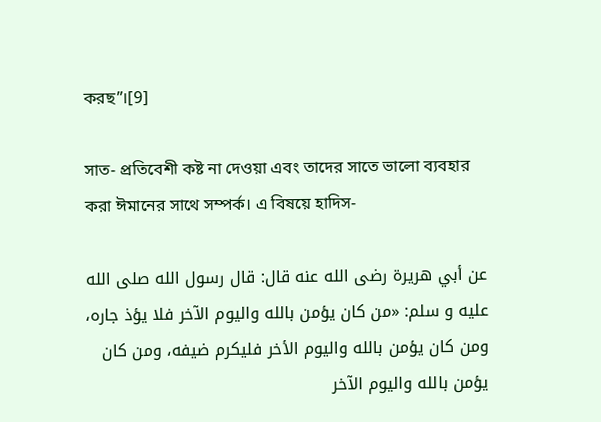করছ”।[9]

সাত- প্রতিবেশী কষ্ট না দেওয়া এবং তাদের সাতে ভালো ব্যবহার করা ঈমানের সাথে সম্পর্ক। এ বিষয়ে হাদিস-

عن أبي هريرة رضى الله عنه قال: قال رسول الله صلى الله عليه و سلم: «من كان يؤمن بالله واليوم الآخر فلا يؤذ جاره، ومن كان يؤمن بالله واليوم الأخر فليكرم ضيفه، ومن كان يؤمن بالله واليوم الآخر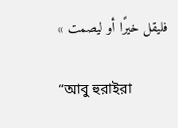فليقل خيرًا أو ليصمت »

“আবু হুরাইরা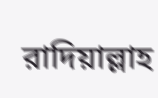রাদিয়াল্লাহ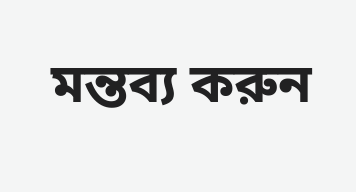মন্তব্য করুন